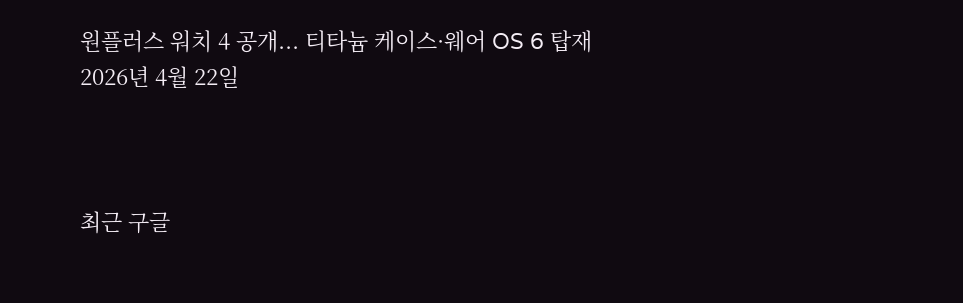원플러스 워치 4 공개... 티타늄 케이스·웨어 OS 6 탑재
2026년 4월 22일



최근 구글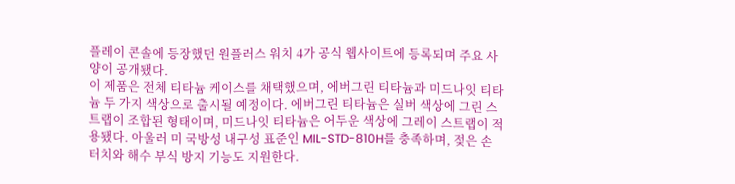플레이 콘솔에 등장했던 원플러스 워치 4가 공식 웹사이트에 등록되며 주요 사양이 공개됐다.
이 제품은 전체 티타늄 케이스를 채택했으며, 에버그린 티타늄과 미드나잇 티타늄 두 가지 색상으로 출시될 예정이다. 에버그린 티타늄은 실버 색상에 그린 스트랩이 조합된 형태이며, 미드나잇 티타늄은 어두운 색상에 그레이 스트랩이 적용됐다. 아울러 미 국방성 내구성 표준인 MIL-STD-810H를 충족하며, 젖은 손 터치와 해수 부식 방지 기능도 지원한다.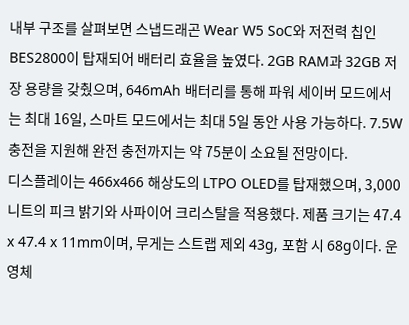내부 구조를 살펴보면 스냅드래곤 Wear W5 SoC와 저전력 칩인 BES2800이 탑재되어 배터리 효율을 높였다. 2GB RAM과 32GB 저장 용량을 갖췄으며, 646mAh 배터리를 통해 파워 세이버 모드에서는 최대 16일, 스마트 모드에서는 최대 5일 동안 사용 가능하다. 7.5W 충전을 지원해 완전 충전까지는 약 75분이 소요될 전망이다.
디스플레이는 466x466 해상도의 LTPO OLED를 탑재했으며, 3,000니트의 피크 밝기와 사파이어 크리스탈을 적용했다. 제품 크기는 47.4 x 47.4 x 11mm이며, 무게는 스트랩 제외 43g, 포함 시 68g이다. 운영체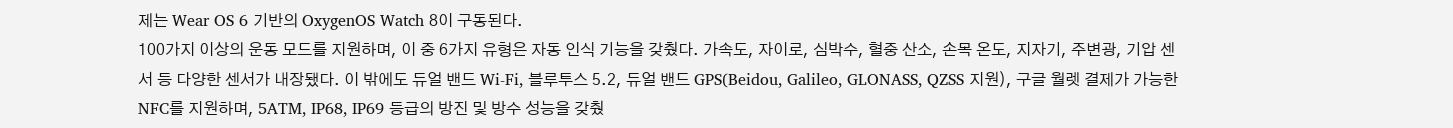제는 Wear OS 6 기반의 OxygenOS Watch 8이 구동된다.
100가지 이상의 운동 모드를 지원하며, 이 중 6가지 유형은 자동 인식 기능을 갖췄다. 가속도, 자이로, 심박수, 혈중 산소, 손목 온도, 지자기, 주변광, 기압 센서 등 다양한 센서가 내장됐다. 이 밖에도 듀얼 밴드 Wi-Fi, 블루투스 5.2, 듀얼 밴드 GPS(Beidou, Galileo, GLONASS, QZSS 지원), 구글 월렛 결제가 가능한 NFC를 지원하며, 5ATM, IP68, IP69 등급의 방진 및 방수 성능을 갖췄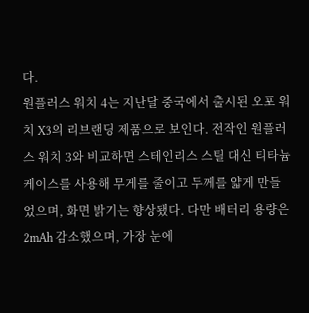다.
원플러스 워치 4는 지난달 중국에서 출시된 오포 워치 X3의 리브랜딩 제품으로 보인다. 전작인 원플러스 워치 3와 비교하면 스테인리스 스틸 대신 티타늄 케이스를 사용해 무게를 줄이고 두께를 얇게 만들었으며, 화면 밝기는 향상됐다. 다만 배터리 용량은 2mAh 감소했으며, 가장 눈에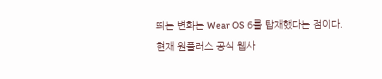띄는 변화는 Wear OS 6를 탑재했다는 점이다.
현재 원플러스 공식 웹사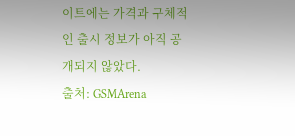이트에는 가격과 구체적인 출시 정보가 아직 공개되지 않았다.
출처: GSMArena